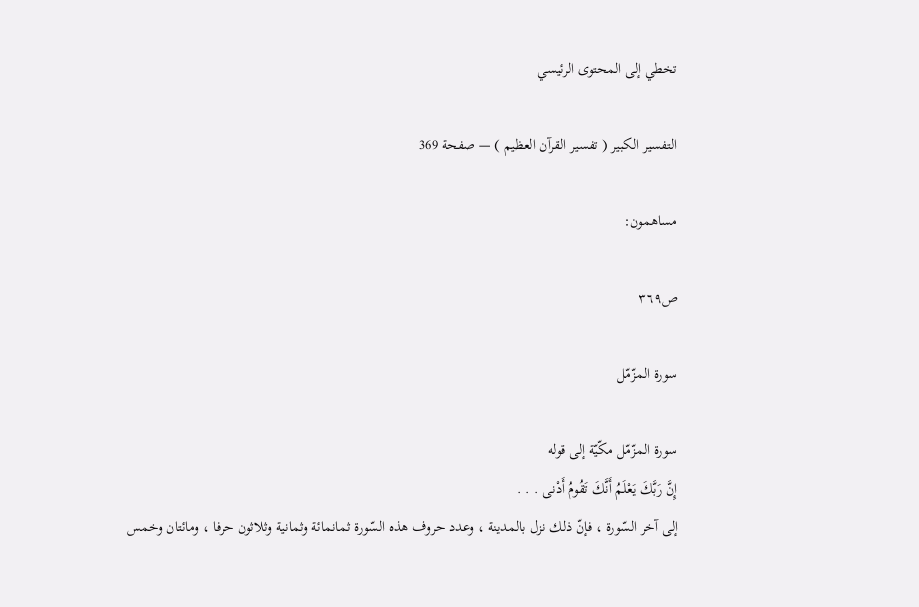تخطي إلى المحتوى الرئيسي

التفسير الكبير ( تفسير القرآن العظيم ) — صفحة 369

مساهمون:

ص٣٦٩

سورة المزّمّل

سورة المزّمّل مكّيّة إلى قوله
إِنَّ رَبَّكَ يَعْلَمُ أَنَّكَ تَقُومُ أَدْنى . . .
إلى آخر السّورة ، فإنّ ذلك نزل بالمدينة ، وعدد حروف هذه السّورة ثمانمائة وثمانية وثلاثون حرفا ، ومائتان وخمس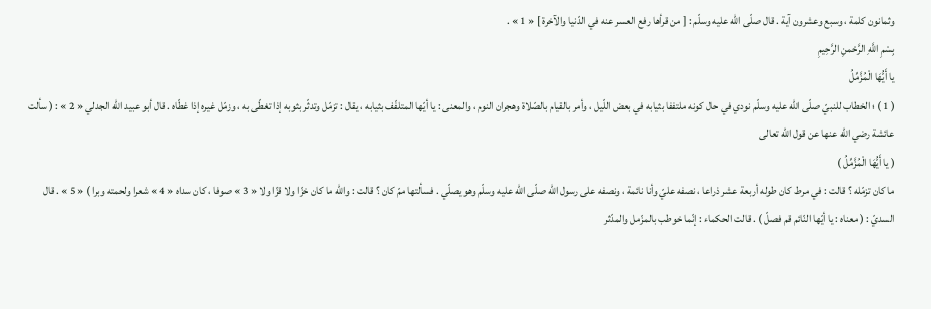وثمانون كلمة ، وسبع وعشرون آية . قال صلّى اللّه عليه وسلّم : [ من قرأها رفع العسر عنه في الدّنيا والآخرة ] « 1 » .
بِسْمِ اللَّهِ الرَّحْمنِ الرَّحِيمِ
يا أَيُّهَا الْمُزَّمِّلُ
( 1 ) ؛ الخطاب للنبيّ صلّى اللّه عليه وسلّم نودي في حال كونه ملتففا بثيابه في بعض اللّيل ، وأمر بالقيام بالصّلاة وهجران النوم ، والمعنى : يا أيّها المتلفّف بثيابه ، يقال : تزمّل وتدثّر بثوبه إذا تغطّى به ، وزمّل غيره إذا غطّاه . قال أبو عبيد اللّه الجدلي « 2 » : ( سألت عائشة رضي اللّه عنها عن قول اللّه تعالى
( يا أَيُّهَا الْمُزَّمِّلُ )
ما كان تزمّله ؟ قالت : في مرط كان طوله أربعة عشر ذراعا ، نصفه عليّ وأنا نائمة ، ونصفه على رسول اللّه صلّى اللّه عليه وسلّم وهو يصلّي . فسألتها ممّ كان ؟ قالت : واللّه ما كان خزّا ولا قزّا ولا « 3 » صوفا ، كان سداه « 4 » شعرا ولحمته وبرا ) « 5 » . قال السديّ : ( معناه : يا أيّها النّائم قم فصلّ ) . قالت الحكماء : إنّما خوطب بالمزّمل والمدّثر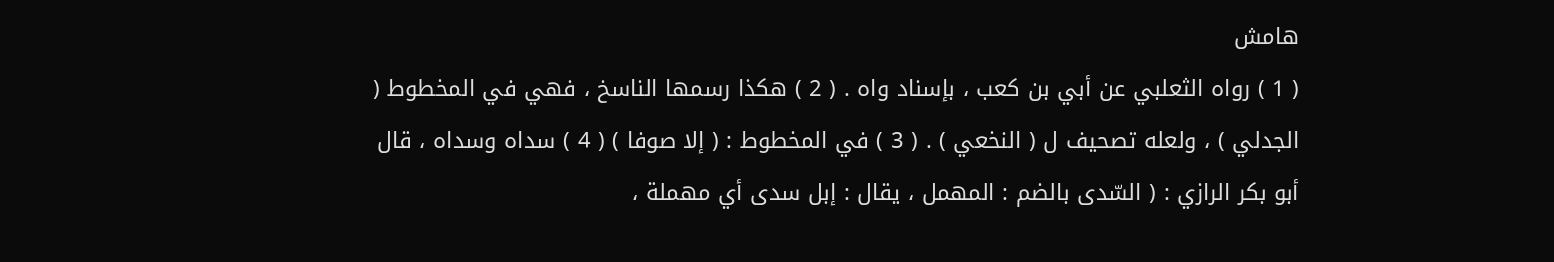هامش
( 1 ) رواه الثعلبي عن أبي بن كعب ، بإسناد واه . ( 2 ) هكذا رسمها الناسخ ، فهي في المخطوط ( الجدلي ) ، ولعله تصحيف ل ( النخعي ) . ( 3 ) في المخطوط : ( إلا صوفا ) ( 4 ) سداه وسداه ، قال أبو بكر الرازي : ( السّدى بالضم : المهمل ، يقال : إبل سدى أي مهملة ،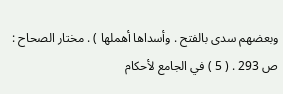وبعضهم سدى بالفتح . وأسداها أهملها ) . مختار الصحاح : ص 293 . ( 5 ) في الجامع لأحكام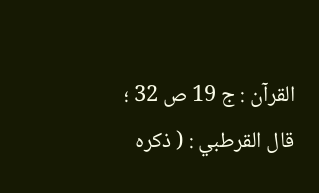القرآن : ج 19 ص 32 ؛ قال القرطبي : ( ذكره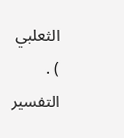الثعلبي ) .
التفسير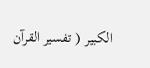الكبير ( تفسير القرآن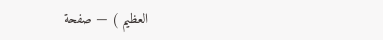العظيم ) — صفحة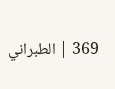369 | الطبراني